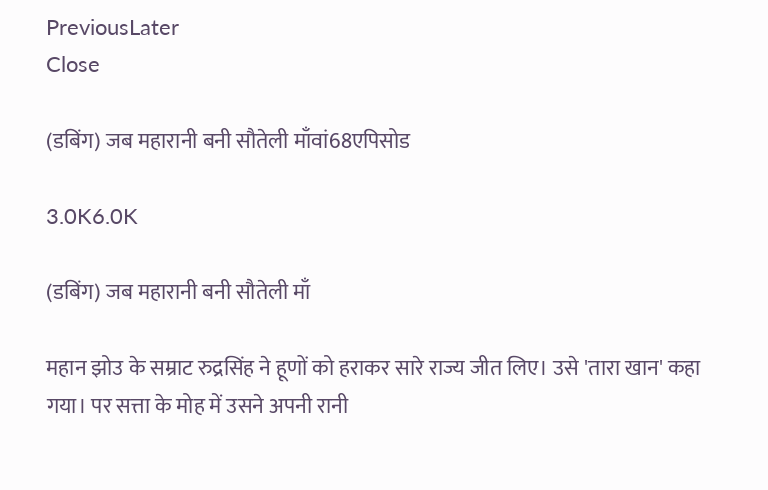PreviousLater
Close

(डबिंग) जब महारानी बनी सौतेली माँवां68एपिसोड

3.0K6.0K

(डबिंग) जब महारानी बनी सौतेली माँ

महान झोउ के सम्राट रुद्रसिंह ने हूणों को हराकर सारे राज्य जीत लिए। उसे 'तारा खान' कहा गया। पर सत्ता के मोह में उसने अपनी रानी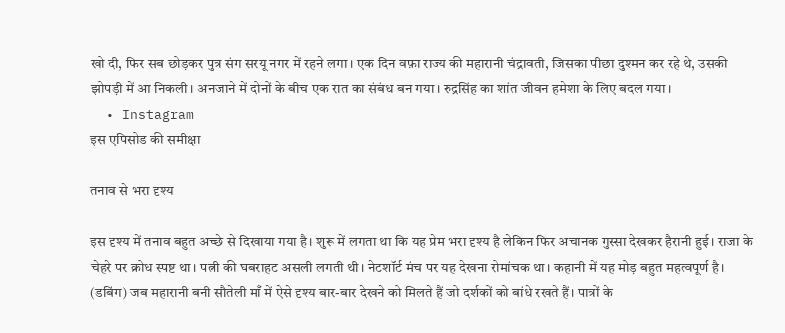खो दी, फिर सब छोड़कर पुत्र संग सरयू नगर में रहने लगा। एक दिन वफ़ा राज्य की महारानी चंद्रावती, जिसका पीछा दुश्मन कर रहे थे, उसकी झोपड़ी में आ निकली। अनजाने में दोनों के बीच एक रात का संबंध बन गया। रुद्रसिंह का शांत जीवन हमेशा के लिए बदल गया।
  • Instagram
इस एपिसोड की समीक्षा

तनाव से भरा दृश्य

इस दृश्य में तनाव बहुत अच्छे से दिखाया गया है। शुरू में लगता था कि यह प्रेम भरा दृश्य है लेकिन फिर अचानक गुस्सा देखकर हैरानी हुई। राजा के चेहरे पर क्रोध स्पष्ट था। पत्नी की घबराहट असली लगती थी। नेटशॉर्ट मंच पर यह देखना रोमांचक था। कहानी में यह मोड़ बहुत महत्वपूर्ण है। (डबिंग) जब महारानी बनी सौतेली माँ में ऐसे दृश्य बार-बार देखने को मिलते हैं जो दर्शकों को बांधे रखते हैं। पात्रों के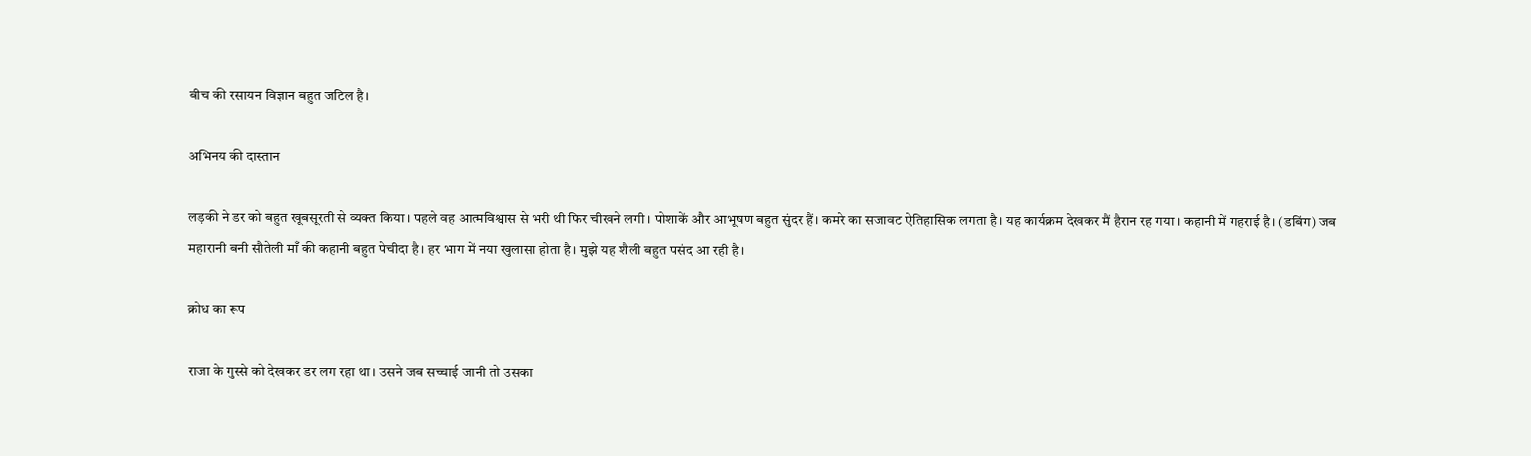बीच की रसायन विज्ञान बहुत जटिल है।

अभिनय की दास्तान

लड़की ने डर को बहुत खूबसूरती से व्यक्त किया। पहले वह आत्मविश्वास से भरी थी फिर चीखने लगी। पोशाकें और आभूषण बहुत सुंदर हैं। कमरे का सजावट ऐतिहासिक लगता है। यह कार्यक्रम देखकर मैं हैरान रह गया। कहानी में गहराई है। (डबिंग) जब महारानी बनी सौतेली माँ की कहानी बहुत पेचीदा है। हर भाग में नया खुलासा होता है। मुझे यह शैली बहुत पसंद आ रही है।

क्रोध का रूप

राजा के गुस्से को देखकर डर लग रहा था। उसने जब सच्चाई जानी तो उसका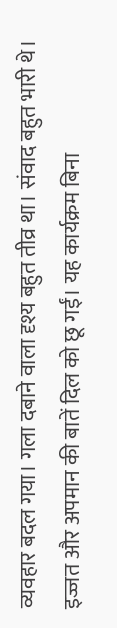व्यवहार बदल गया। गला दबाने वाला दृश्य बहुत तीव्र था। संवाद बहुत भारी थे। इज्जत और अपमान की बातें दिल को छू गईं। यह कार्यक्रम बिना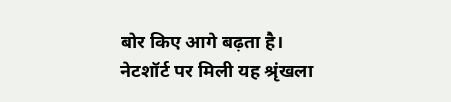बोर किए आगे बढ़ता है। नेटशॉर्ट पर मिली यह श्रृंखला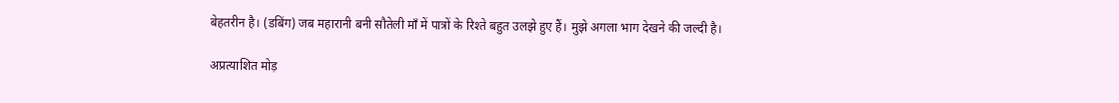बेहतरीन है। (डबिंग) जब महारानी बनी सौतेली माँ में पात्रों के रिश्ते बहुत उलझे हुए हैं। मुझे अगला भाग देखने की जल्दी है।

अप्रत्याशित मोड़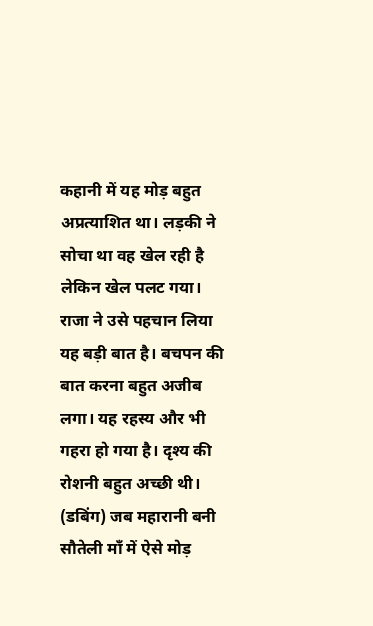कहानी में यह मोड़ बहुत अप्रत्याशित था। लड़की ने सोचा था वह खेल रही है लेकिन खेल पलट गया। राजा ने उसे पहचान लिया यह बड़ी बात है। बचपन की बात करना बहुत अजीब लगा। यह रहस्य और भी गहरा हो गया है। दृश्य की रोशनी बहुत अच्छी थी। (डबिंग) जब महारानी बनी सौतेली माँ में ऐसे मोड़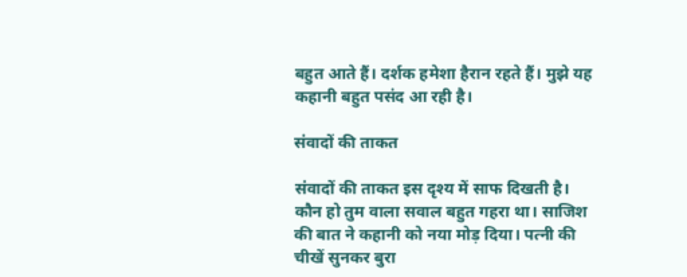बहुत आते हैं। दर्शक हमेशा हैरान रहते हैं। मुझे यह कहानी बहुत पसंद आ रही है।

संवादों की ताकत

संवादों की ताकत इस दृश्य में साफ दिखती है। कौन हो तुम वाला सवाल बहुत गहरा था। साजिश की बात ने कहानी को नया मोड़ दिया। पत्नी की चीखें सुनकर बुरा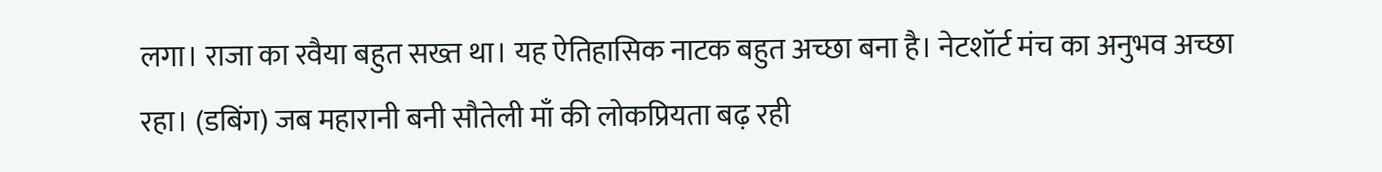लगा। राजा का रवैया बहुत सख्त था। यह ऐतिहासिक नाटक बहुत अच्छा बना है। नेटशॉर्ट मंच का अनुभव अच्छा रहा। (डबिंग) जब महारानी बनी सौतेली माँ की लोकप्रियता बढ़ रही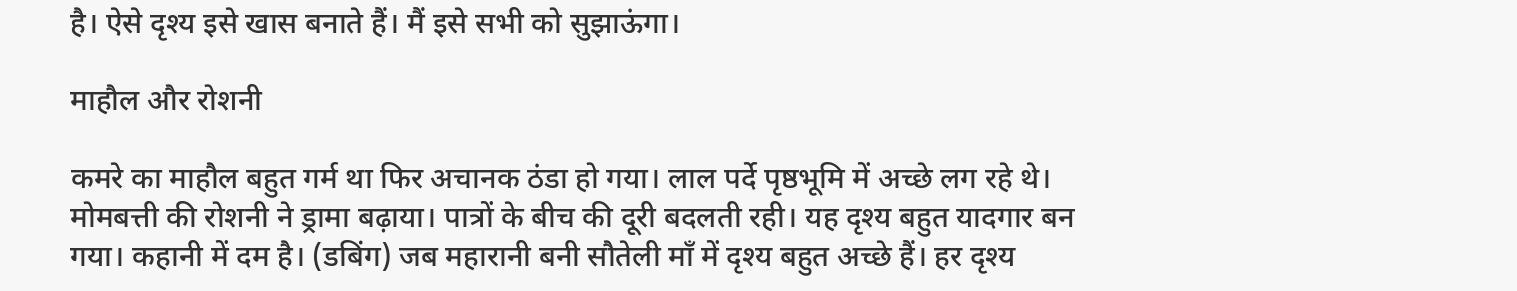है। ऐसे दृश्य इसे खास बनाते हैं। मैं इसे सभी को सुझाऊंगा।

माहौल और रोशनी

कमरे का माहौल बहुत गर्म था फिर अचानक ठंडा हो गया। लाल पर्दे पृष्ठभूमि में अच्छे लग रहे थे। मोमबत्ती की रोशनी ने ड्रामा बढ़ाया। पात्रों के बीच की दूरी बदलती रही। यह दृश्य बहुत यादगार बन गया। कहानी में दम है। (डबिंग) जब महारानी बनी सौतेली माँ में दृश्य बहुत अच्छे हैं। हर दृश्य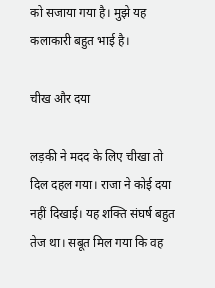को सजाया गया है। मुझे यह कलाकारी बहुत भाई है।

चीख और दया

लड़की ने मदद के लिए चीखा तो दिल दहल गया। राजा ने कोई दया नहीं दिखाई। यह शक्ति संघर्ष बहुत तेज था। सबूत मिल गया कि वह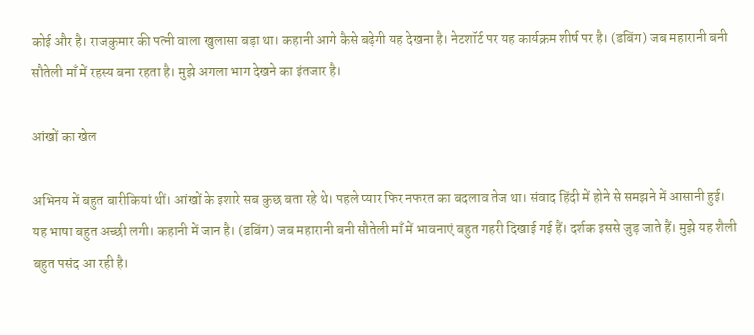कोई और है। राजकुमार की पत्नी वाला खुलासा बड़ा था। कहानी आगे कैसे बढ़ेगी यह देखना है। नेटशॉर्ट पर यह कार्यक्रम शीर्ष पर है। (डबिंग) जब महारानी बनी सौतेली माँ में रहस्य बना रहता है। मुझे अगला भाग देखने का इंतजार है।

आंखों का खेल

अभिनय में बहुत बारीकियां थीं। आंखों के इशारे सब कुछ बता रहे थे। पहले प्यार फिर नफरत का बदलाव तेज था। संवाद हिंदी में होने से समझने में आसानी हुई। यह भाषा बहुत अच्छी लगी। कहानी में जान है। (डबिंग) जब महारानी बनी सौतेली माँ में भावनाएं बहुत गहरी दिखाई गई हैं। दर्शक इससे जुड़ जाते हैं। मुझे यह शैली बहुत पसंद आ रही है।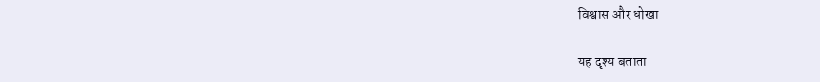विश्वास और धोखा

यह दृश्य बताता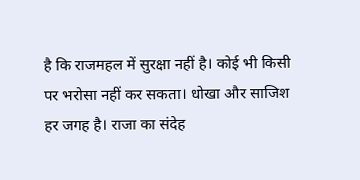है कि राजमहल में सुरक्षा नहीं है। कोई भी किसी पर भरोसा नहीं कर सकता। धोखा और साजिश हर जगह है। राजा का संदेह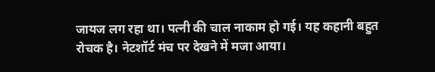जायज लग रहा था। पत्नी की चाल नाकाम हो गई। यह कहानी बहुत रोचक है। नेटशॉर्ट मंच पर देखने में मजा आया।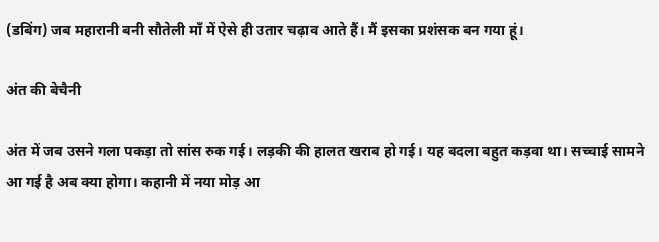(डबिंग) जब महारानी बनी सौतेली माँ में ऐसे ही उतार चढ़ाव आते हैं। मैं इसका प्रशंसक बन गया हूं।

अंत की बेचैनी

अंत में जब उसने गला पकड़ा तो सांस रुक गई। लड़की की हालत खराब हो गई। यह बदला बहुत कड़वा था। सच्चाई सामने आ गई है अब क्या होगा। कहानी में नया मोड़ आ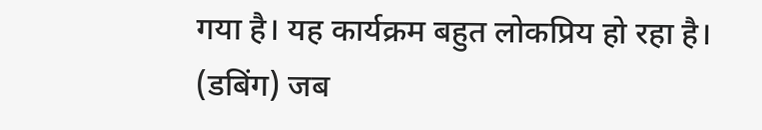गया है। यह कार्यक्रम बहुत लोकप्रिय हो रहा है। (डबिंग) जब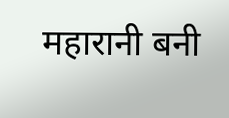महारानी बनी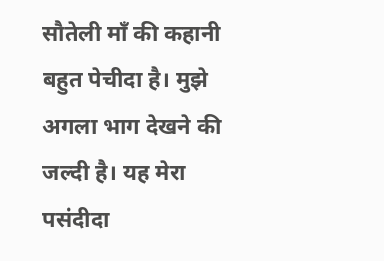सौतेली माँ की कहानी बहुत पेचीदा है। मुझे अगला भाग देखने की जल्दी है। यह मेरा पसंदीदा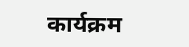कार्यक्रम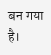बन गया है।